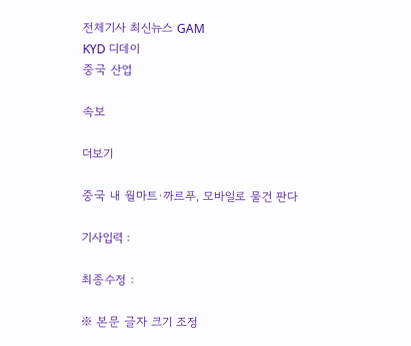전체기사 최신뉴스 GAM
KYD 디데이
중국 산업

속보

더보기

중국 내 월마트·까르푸, 모바일로 물건 판다

기사입력 :

최종수정 :

※ 본문 글자 크기 조정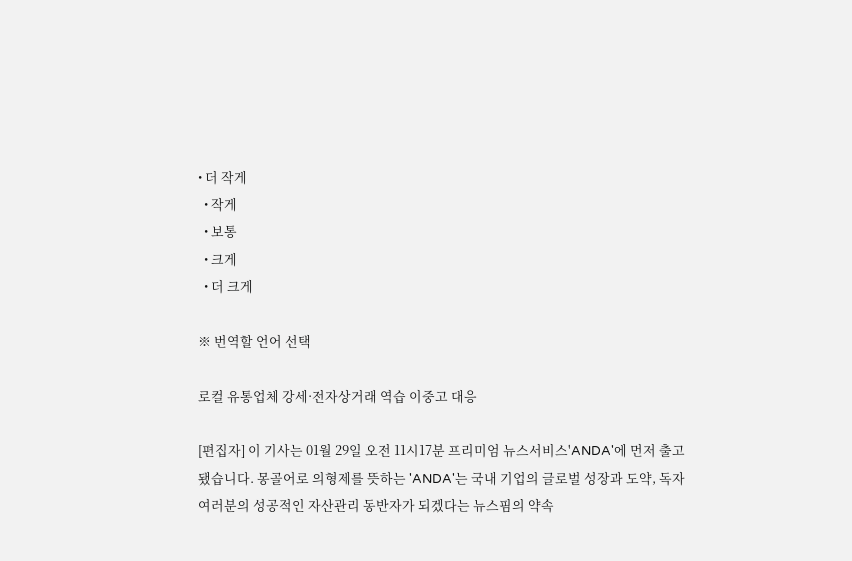• 더 작게
  • 작게
  • 보통
  • 크게
  • 더 크게

※ 번역할 언어 선택

로컬 유통업체 강세·전자상거래 역습 이중고 대응

[편집자] 이 기사는 01월 29일 오전 11시17분 프리미엄 뉴스서비스'ANDA'에 먼저 출고됐습니다. 몽골어로 의형제를 뜻하는 'ANDA'는 국내 기업의 글로벌 성장과 도약, 독자 여러분의 성공적인 자산관리 동반자가 되겠다는 뉴스핌의 약속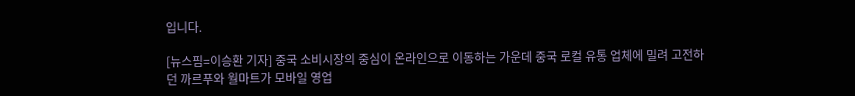입니다.

[뉴스핌=이승환 기자] 중국 소비시장의 중심이 온라인으로 이동하는 가운데 중국 로컬 유통 업체에 밀려 고전하던 까르푸와 월마트가 모바일 영업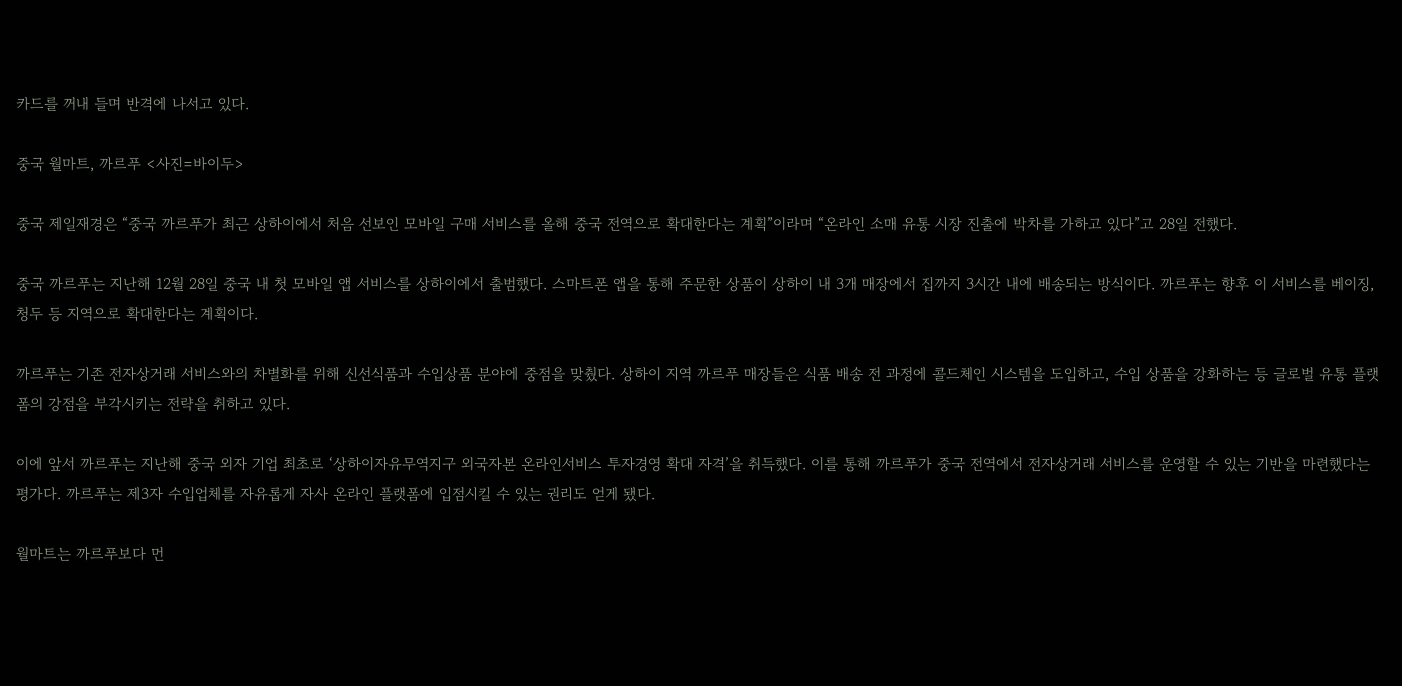카드를 꺼내 들며 반격에 나서고 있다.

중국 월마트, 까르푸 <사진=바이두>

중국 제일재경은 “중국 까르푸가 최근 상하이에서 처음 선보인 모바일 구매 서비스를 올해 중국 전역으로 확대한다는 계획”이라며 “온라인 소매 유통 시장 진출에 박차를 가하고 있다”고 28일 전했다.

중국 까르푸는 지난해 12월 28일 중국 내 첫 모바일 앱 서비스를 상하이에서 출범했다. 스마트폰 앱을 통해 주문한 상품이 상하이 내 3개 매장에서 집까지 3시간 내에 배송되는 방식이다. 까르푸는 향후 이 서비스를 베이징, 청두 등 지역으로 확대한다는 계획이다.

까르푸는 기존 전자상거래 서비스와의 차별화를 위해 신선식품과 수입상품 분야에 중점을 맞췄다. 상하이 지역 까르푸 매장들은 식품 배송 전 과정에 콜드체인 시스템을 도입하고, 수입 상품을 강화하는 등 글로벌 유통 플랫폼의 강점을 부각시키는 전략을 취하고 있다.

이에 앞서 까르푸는 지난해 중국 외자 기업 최초로 ‘상하이자유무역지구 외국자본 온라인서비스 투자경영 확대 자격’을 취득했다. 이를 통해 까르푸가 중국 전역에서 전자상거래 서비스를 운영할 수 있는 기반을 마련했다는 평가다. 까르푸는 제3자 수입업체를 자유롭게 자사 온라인 플랫폼에 입점시킬 수 있는 권리도 얻게 됐다.

월마트는 까르푸보다 먼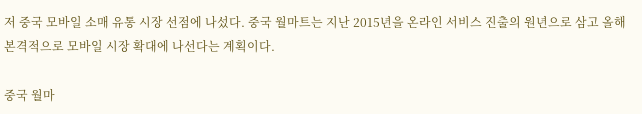저 중국 모바일 소매 유통 시장 선점에 나섰다. 중국 월마트는 지난 2015년을 온라인 서비스 진출의 원년으로 삼고 올해 본격적으로 모바일 시장 확대에 나선다는 계획이다.

중국 월마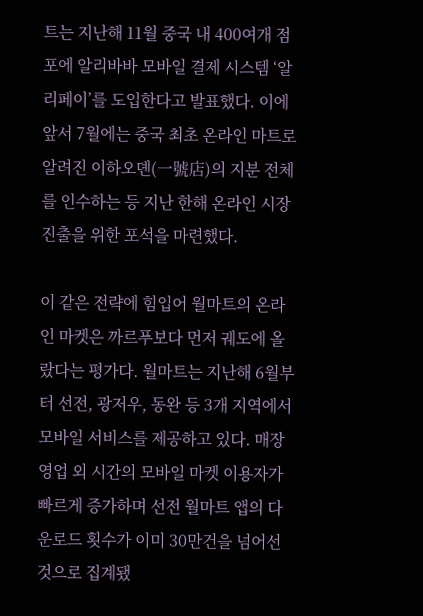트는 지난해 11월 중국 내 400여개 점포에 알리바바 모바일 결제 시스템 ‘알리페이’를 도입한다고 발표했다. 이에 앞서 7월에는 중국 최초 온라인 마트로 알려진 이하오뎬(一號店)의 지분 전체를 인수하는 등 지난 한해 온라인 시장 진출을 위한 포석을 마련했다.

이 같은 전략에 힘입어 월마트의 온라인 마켓은 까르푸보다 먼저 궤도에 올랐다는 평가다. 월마트는 지난해 6월부터 선전, 광저우, 동완 등 3개 지역에서 모바일 서비스를 제공하고 있다. 매장 영업 외 시간의 모바일 마켓 이용자가 빠르게 증가하며 선전 월마트 앱의 다운로드 횟수가 이미 30만건을 넘어선 것으로 집계됐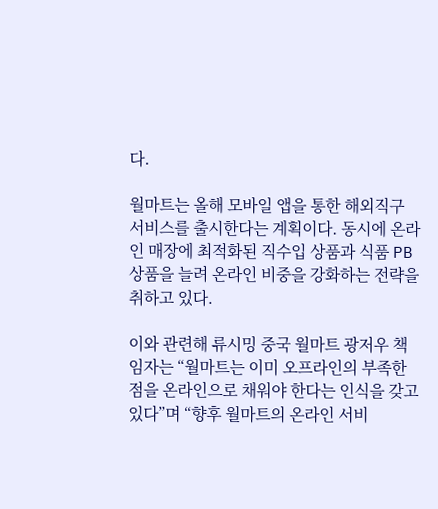다.

월마트는 올해 모바일 앱을 통한 해외직구 서비스를 출시한다는 계획이다. 동시에 온라인 매장에 최적화된 직수입 상품과 식품 PB상품을 늘려 온라인 비중을 강화하는 전략을 취하고 있다.

이와 관련해 류시밍 중국 월마트 광저우 책임자는 “월마트는 이미 오프라인의 부족한 점을 온라인으로 채워야 한다는 인식을 갖고 있다”며 “향후 월마트의 온라인 서비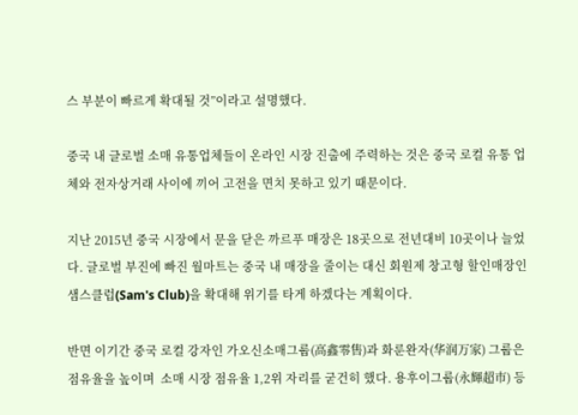스 부분이 빠르게 확대될 것”이라고 설명했다.

중국 내 글로벌 소매 유통업체들이 온라인 시장 진출에 주력하는 것은 중국 로컬 유통 업체와 전자상거래 사이에 끼어 고전을 면치 못하고 있기 때문이다.

지난 2015년 중국 시장에서 문을 닫은 까르푸 매장은 18곳으로 전년대비 10곳이나 늘었다. 글로벌 부진에 빠진 월마트는 중국 내 매장을 줄이는 대신 회원제 창고형 할인매장인 샘스클럽(Sam's Club)을 확대해 위기를 타게 하겠다는 계획이다.

반면 이기간 중국 로컬 강자인 가오신소매그룹(高鑫零售)과 화룬완자(华润万家) 그룹은 점유율을 높이며  소매 시장 점유율 1,2위 자리를 굳건히 했다. 용후이그룹(永輝超市) 등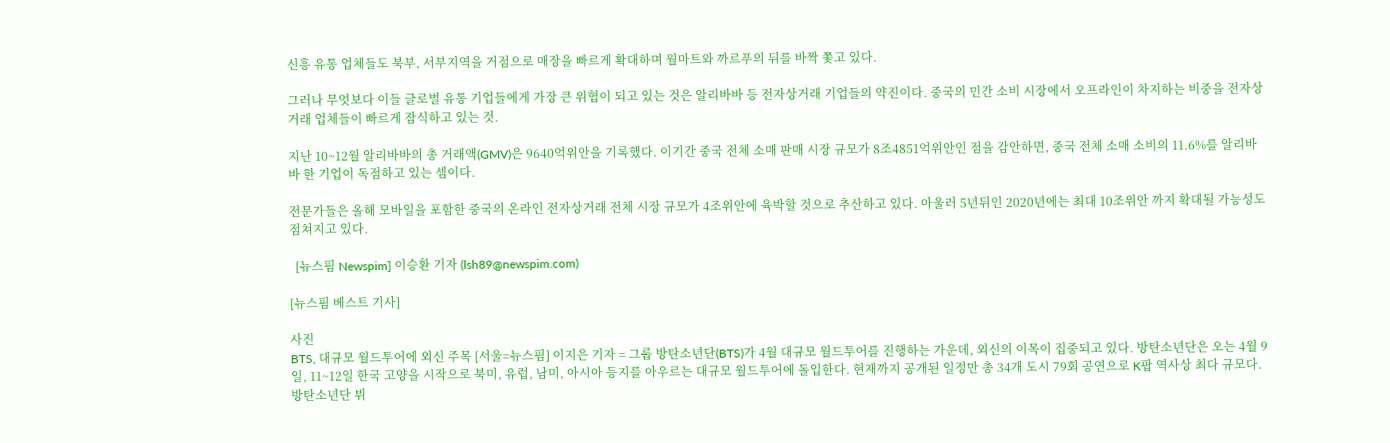신흥 유통 업체들도 북부, 서부지역을 거점으로 매장을 빠르게 확대하며 월마트와 까르푸의 뒤를 바짝 쫓고 있다.

그러나 무엇보다 이들 글로벌 유통 기업들에게 가장 큰 위협이 되고 있는 것은 알리바바 등 전자상거래 기업들의 약진이다. 중국의 민간 소비 시장에서 오프라인이 차지하는 비중을 전자상거래 업체들이 빠르게 잠식하고 있는 것.

지난 10~12월 알리바바의 총 거래액(GMV)은 9640억위안을 기록했다. 이기간 중국 전체 소매 판매 시장 규모가 8조4851억위안인 점을 감안하면, 중국 전체 소매 소비의 11.6%를 알리바바 한 기업이 독점하고 있는 셈이다.

전문가들은 올해 모바일을 포함한 중국의 온라인 전자상거래 전체 시장 규모가 4조위안에 육박할 것으로 추산하고 있다. 아울러 5년뒤인 2020년에는 최대 10조위안 까지 확대될 가능성도 점쳐지고 있다.

  [뉴스핌 Newspim] 이승환 기자 (lsh89@newspim.com)

[뉴스핌 베스트 기사]

사진
BTS, 대규모 월드투어에 외신 주목 [서울=뉴스핌] 이지은 기자 = 그룹 방탄소년단(BTS)가 4월 대규모 월드투어를 진행하는 가운데, 외신의 이목이 집중되고 있다. 방탄소년단은 오는 4월 9일, 11~12일 한국 고양을 시작으로 북미, 유럽, 남미, 아시아 등지를 아우르는 대규모 월드투어에 돌입한다. 현재까지 공개된 일정만 총 34개 도시 79회 공연으로 K팝 역사상 최다 규모다. 방탄소년단 뷔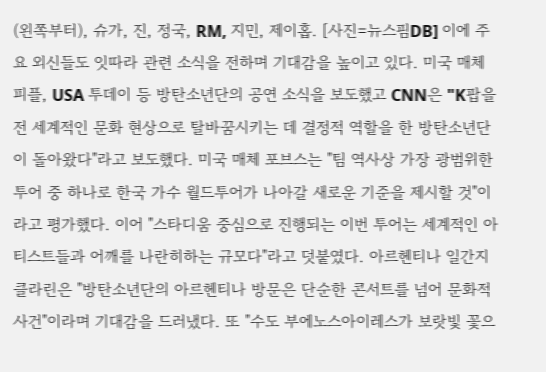(왼쪽부터), 슈가, 진, 정국, RM, 지민, 제이홉. [사진=뉴스핌DB] 이에 주요 외신들도 잇따라 관련 소식을 전하며 기대감을 높이고 있다. 미국 매체 피플, USA 투데이 등 방탄소년단의 공연 소식을 보도했고 CNN은 "K팝을 전 세계적인 문화 현상으로 탈바꿈시키는 데 결정적 역할을 한 방탄소년단이 돌아왔다"라고 보도했다. 미국 매체 포브스는 "팀 역사상 가장 광범위한 투어 중 하나로 한국 가수 월드투어가 나아갈 새로운 기준을 제시할 것"이라고 평가했다. 이어 "스타디움 중심으로 진행되는 이번 투어는 세계적인 아티스트들과 어깨를 나란히하는 규모다"라고 덧붙였다. 아르헨티나 일간지 클라린은 "방탄소년단의 아르헨티나 방문은 단순한 콘서트를 넘어 문화적 사건"이라며 기대감을 드러냈다. 또 "수도 부에노스아이레스가 보랏빛 꽃으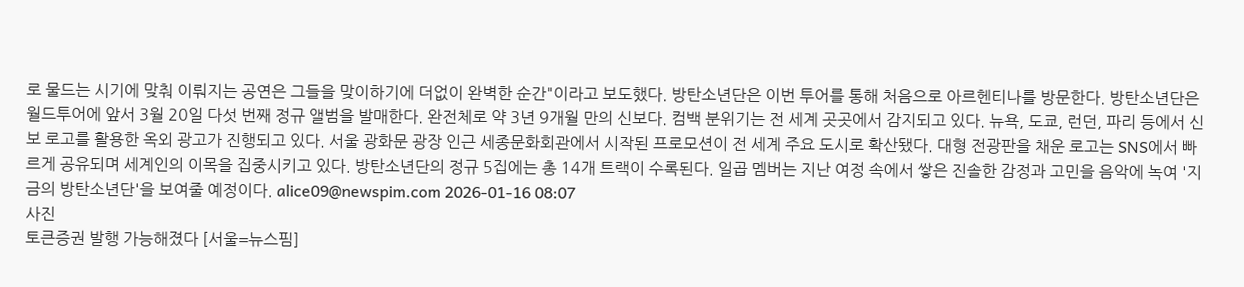로 물드는 시기에 맞춰 이뤄지는 공연은 그들을 맞이하기에 더없이 완벽한 순간"이라고 보도했다. 방탄소년단은 이번 투어를 통해 처음으로 아르헨티나를 방문한다. 방탄소년단은 월드투어에 앞서 3월 20일 다섯 번째 정규 앨범을 발매한다. 완전체로 약 3년 9개월 만의 신보다. 컴백 분위기는 전 세계 곳곳에서 감지되고 있다. 뉴욕, 도쿄, 런던, 파리 등에서 신보 로고를 활용한 옥외 광고가 진행되고 있다. 서울 광화문 광장 인근 세종문화회관에서 시작된 프로모션이 전 세계 주요 도시로 확산됐다. 대형 전광판을 채운 로고는 SNS에서 빠르게 공유되며 세계인의 이목을 집중시키고 있다. 방탄소년단의 정규 5집에는 총 14개 트랙이 수록된다. 일곱 멤버는 지난 여정 속에서 쌓은 진솔한 감정과 고민을 음악에 녹여 '지금의 방탄소년단'을 보여줄 예정이다. alice09@newspim.com 2026-01-16 08:07
사진
토큰증권 발행 가능해졌다 [서울=뉴스핌]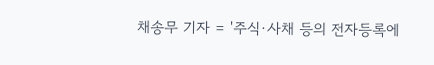채송무 기자 = '주식·사채 등의 전자등록에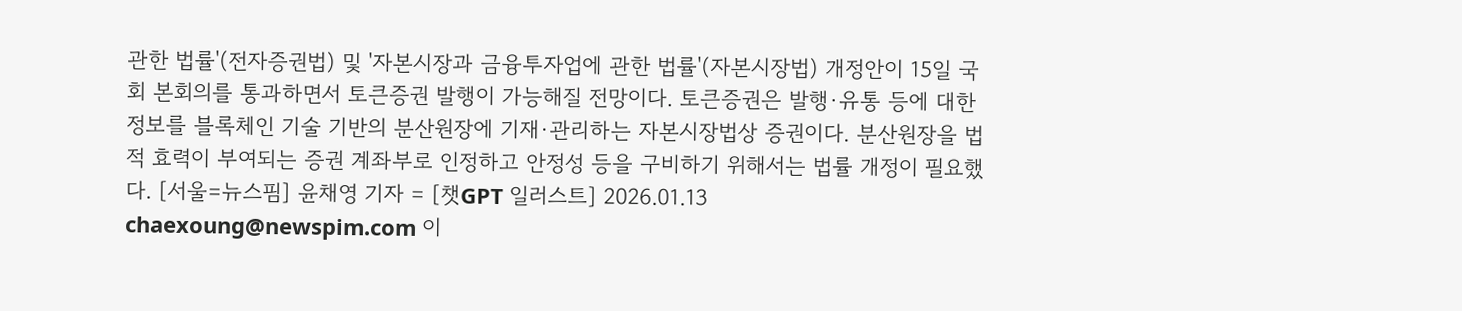관한 법률'(전자증권법) 및 '자본시장과 금융투자업에 관한 법률'(자본시장법) 개정안이 15일 국회 본회의를 통과하면서 토큰증권 발행이 가능해질 전망이다. 토큰증권은 발행·유통 등에 대한 정보를 블록체인 기술 기반의 분산원장에 기재·관리하는 자본시장법상 증권이다. 분산원장을 법적 효력이 부여되는 증권 계좌부로 인정하고 안정성 등을 구비하기 위해서는 법률 개정이 필요했다. [서울=뉴스핌] 윤채영 기자 = [챗GPT 일러스트] 2026.01.13 chaexoung@newspim.com 이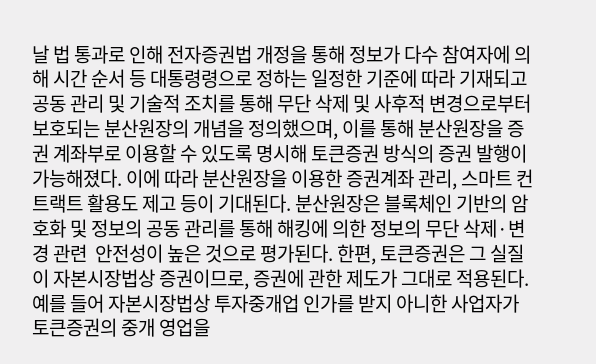날 법 통과로 인해 전자증권법 개정을 통해 정보가 다수 참여자에 의해 시간 순서 등 대통령령으로 정하는 일정한 기준에 따라 기재되고 공동 관리 및 기술적 조치를 통해 무단 삭제 및 사후적 변경으로부터 보호되는 분산원장의 개념을 정의했으며, 이를 통해 분산원장을 증권 계좌부로 이용할 수 있도록 명시해 토큰증권 방식의 증권 발행이 가능해졌다. 이에 따라 분산원장을 이용한 증권계좌 관리, 스마트 컨트랙트 활용도 제고 등이 기대된다. 분산원장은 블록체인 기반의 암호화 및 정보의 공동 관리를 통해 해킹에 의한 정보의 무단 삭제·변경 관련  안전성이 높은 것으로 평가된다. 한편, 토큰증권은 그 실질이 자본시장법상 증권이므로, 증권에 관한 제도가 그대로 적용된다. 예를 들어 자본시장법상 투자중개업 인가를 받지 아니한 사업자가 토큰증권의 중개 영업을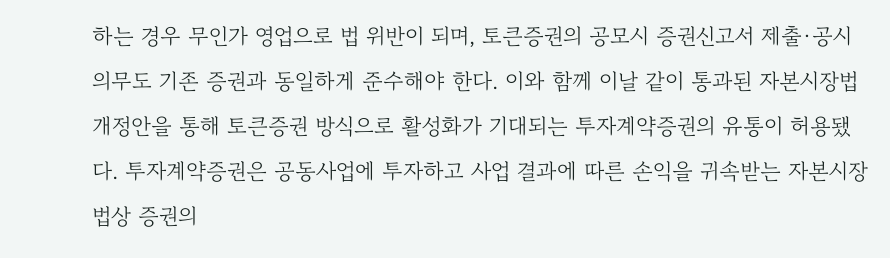하는 경우 무인가 영업으로 법 위반이 되며, 토큰증권의 공모시 증권신고서 제출·공시 의무도 기존 증권과 동일하게 준수해야 한다. 이와 함께 이날 같이 통과된 자본시장법 개정안을 통해 토큰증권 방식으로 활성화가 기대되는 투자계약증권의 유통이 허용됐다. 투자계약증권은 공동사업에 투자하고 사업 결과에 따른 손익을 귀속받는 자본시장법상 증권의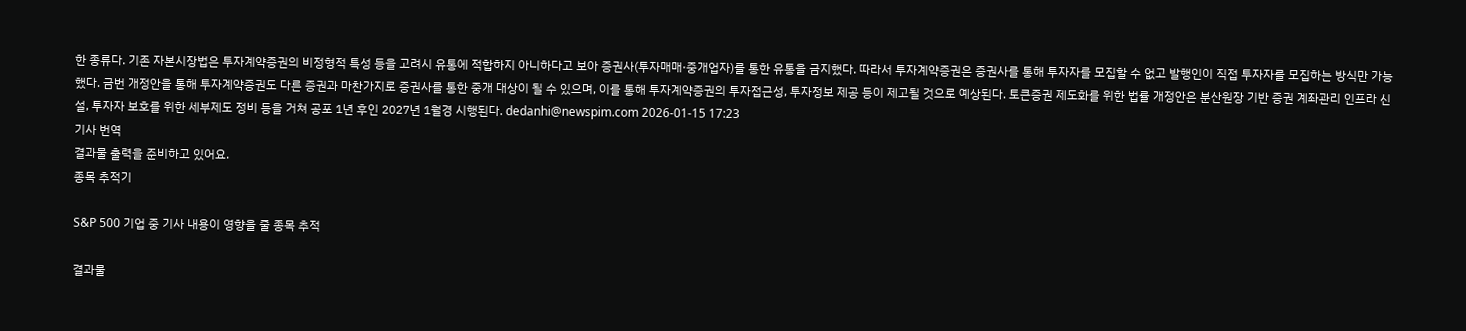한 종류다. 기존 자본시장법은 투자계약증권의 비정형적 특성 등을 고려시 유통에 적합하지 아니하다고 보아 증권사(투자매매·중개업자)를 통한 유통을 금지했다. 따라서 투자계약증권은 증권사를 통해 투자자를 모집할 수 없고 발행인이 직접 투자자를 모집하는 방식만 가능했다. 금번 개정안을 통해 투자계약증권도 다른 증권과 마찬가지로 증권사를 통한 중개 대상이 될 수 있으며, 이를 통해 투자계약증권의 투자접근성, 투자정보 제공 등이 제고될 것으로 예상된다. 토큰증권 제도화를 위한 법률 개정안은 분산원장 기반 증권 계좌관리 인프라 신설, 투자자 보호를 위한 세부제도 정비 등을 거쳐 공포 1년 후인 2027년 1월경 시행된다. dedanhi@newspim.com 2026-01-15 17:23
기사 번역
결과물 출력을 준비하고 있어요.
종목 추적기

S&P 500 기업 중 기사 내용이 영향을 줄 종목 추적

결과물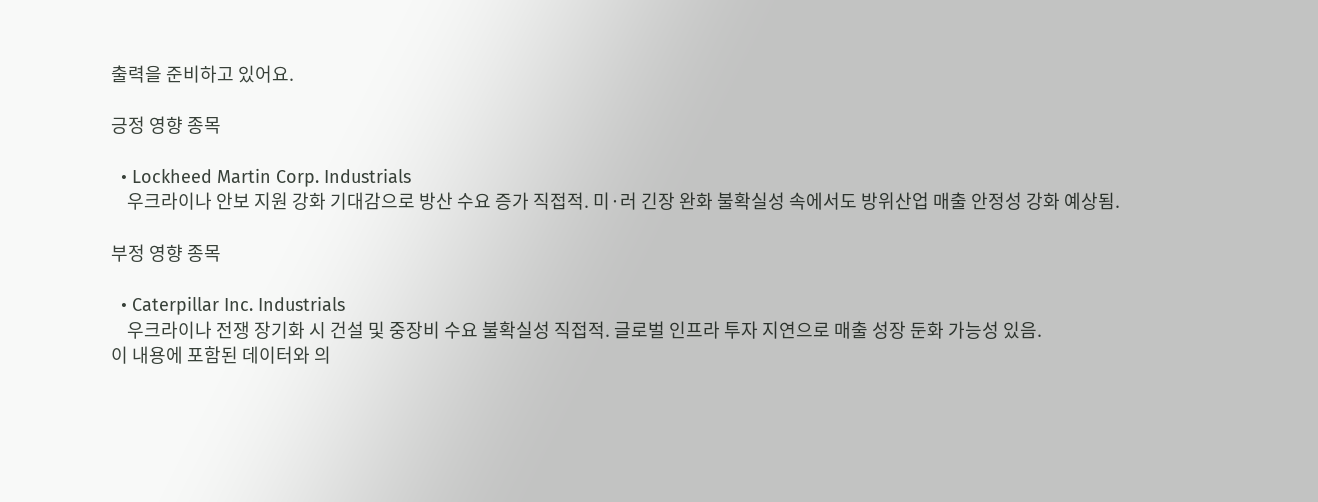출력을 준비하고 있어요.

긍정 영향 종목

  • Lockheed Martin Corp. Industrials
    우크라이나 안보 지원 강화 기대감으로 방산 수요 증가 직접적. 미·러 긴장 완화 불확실성 속에서도 방위산업 매출 안정성 강화 예상됨.

부정 영향 종목

  • Caterpillar Inc. Industrials
    우크라이나 전쟁 장기화 시 건설 및 중장비 수요 불확실성 직접적. 글로벌 인프라 투자 지연으로 매출 성장 둔화 가능성 있음.
이 내용에 포함된 데이터와 의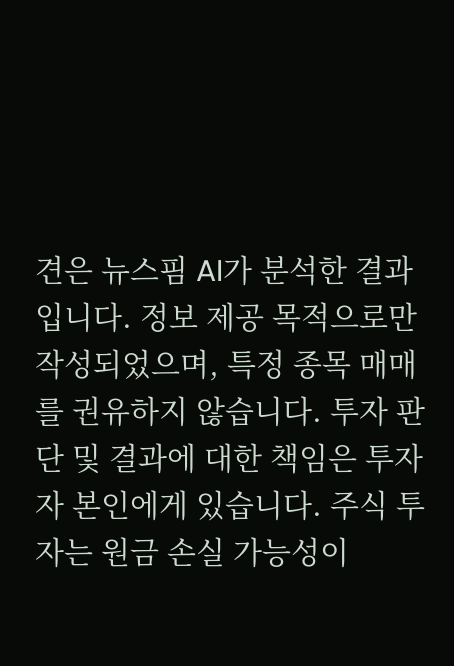견은 뉴스핌 AI가 분석한 결과입니다. 정보 제공 목적으로만 작성되었으며, 특정 종목 매매를 권유하지 않습니다. 투자 판단 및 결과에 대한 책임은 투자자 본인에게 있습니다. 주식 투자는 원금 손실 가능성이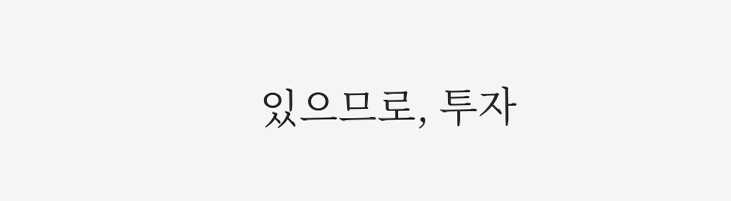있으므로, 투자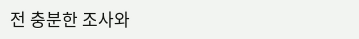전 충분한 조사와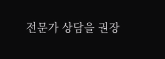전문가 상담을 권장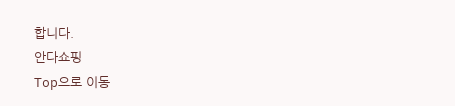합니다.
안다쇼핑
Top으로 이동